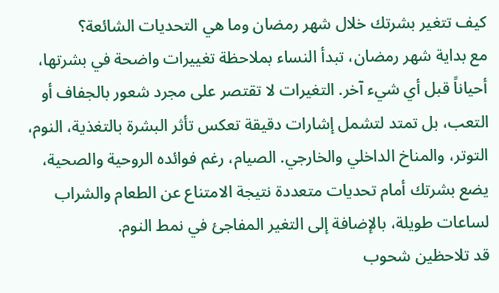كيف تتغير بشرتك خلال شهر رمضان وما هي التحديات الشائعة؟
مع بداية شهر رمضان، تبدأ النساء بملاحظة تغييرات واضحة في بشرتها، أحياناً قبل أي شيء آخر. التغيرات لا تقتصر على مجرد شعور بالجفاف أو التعب، بل تمتد لتشمل إشارات دقيقة تعكس تأثر البشرة بالتغذية، النوم، التوتر، والمناخ الداخلي والخارجي. الصيام، رغم فوائده الروحية والصحية، يضع بشرتك أمام تحديات متعددة نتيجة الامتناع عن الطعام والشراب لساعات طويلة، بالإضافة إلى التغير المفاجئ في نمط النوم.
قد تلاحظين شحوب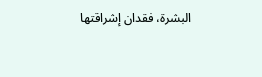البشرة، فقدان إشراقتها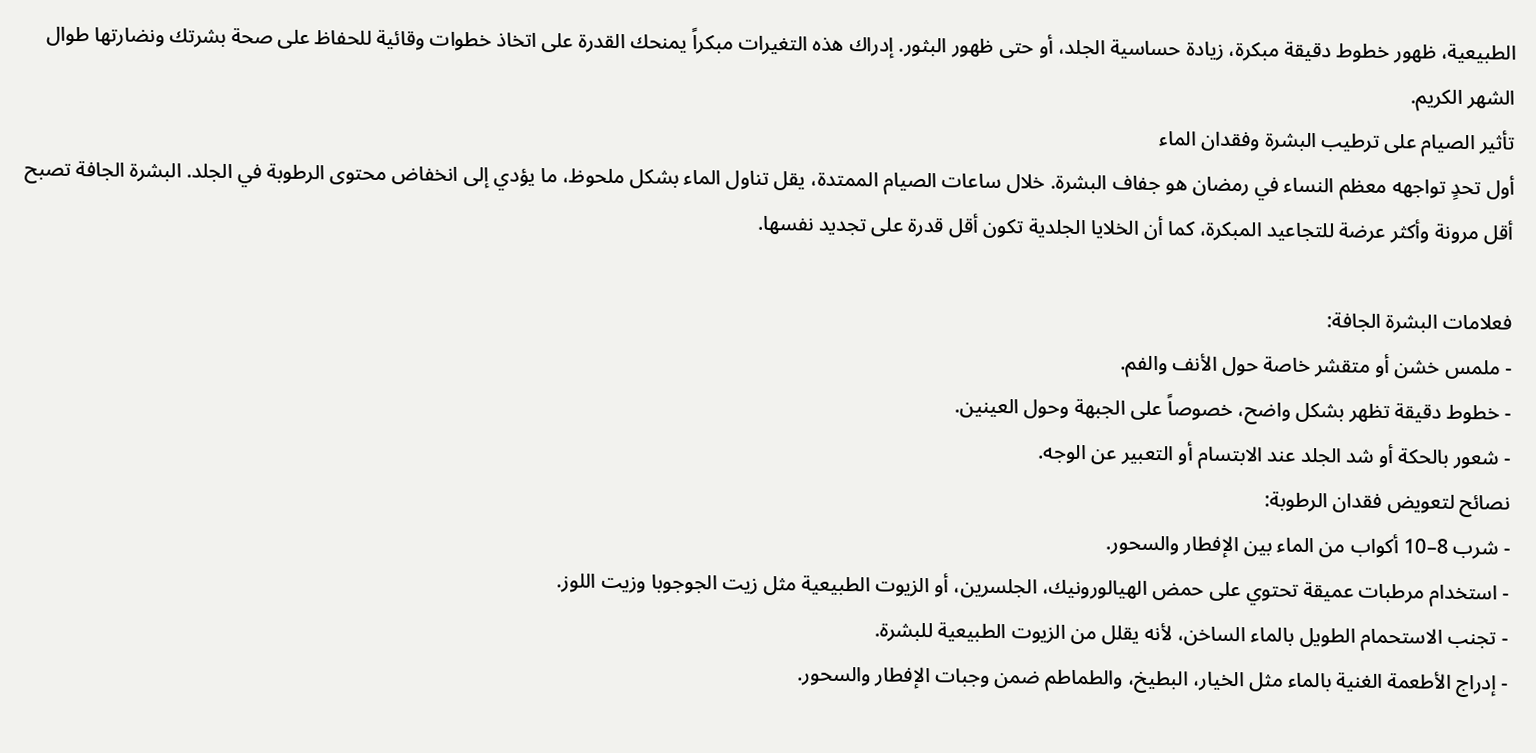الطبيعية، ظهور خطوط دقيقة مبكرة، زيادة حساسية الجلد، أو حتى ظهور البثور. إدراك هذه التغيرات مبكراً يمنحك القدرة على اتخاذ خطوات وقائية للحفاظ على صحة بشرتك ونضارتها طوال الشهر الكريم.
تأثير الصيام على ترطيب البشرة وفقدان الماء
أول تحدٍ تواجهه معظم النساء في رمضان هو جفاف البشرة. خلال ساعات الصيام الممتدة، يقل تناول الماء بشكل ملحوظ، ما يؤدي إلى انخفاض محتوى الرطوبة في الجلد. البشرة الجافة تصبح أقل مرونة وأكثر عرضة للتجاعيد المبكرة، كما أن الخلايا الجلدية تكون أقل قدرة على تجديد نفسها.

فعلامات البشرة الجافة:
- ملمس خشن أو متقشر خاصة حول الأنف والفم.
- خطوط دقيقة تظهر بشكل واضح، خصوصاً على الجبهة وحول العينين.
- شعور بالحكة أو شد الجلد عند الابتسام أو التعبير عن الوجه.
نصائح لتعويض فقدان الرطوبة:
- شرب 8–10 أكواب من الماء بين الإفطار والسحور.
- استخدام مرطبات عميقة تحتوي على حمض الهيالورونيك، الجلسرين، أو الزيوت الطبيعية مثل زيت الجوجوبا وزيت اللوز.
- تجنب الاستحمام الطويل بالماء الساخن، لأنه يقلل من الزيوت الطبيعية للبشرة.
- إدراج الأطعمة الغنية بالماء مثل الخيار، البطيخ، والطماطم ضمن وجبات الإفطار والسحور.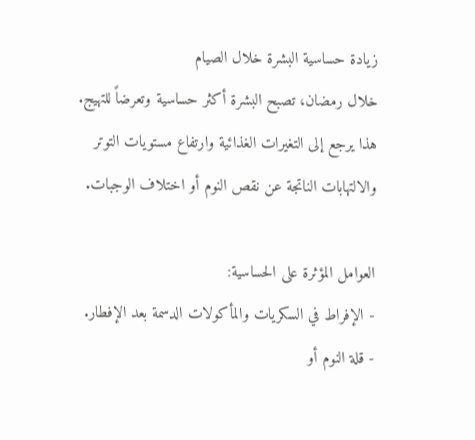زيادة حساسية البشرة خلال الصيام
خلال رمضان، تصبح البشرة أكثر حساسية وتعرضاً للتهيج. هذا يرجع إلى التغيرات الغذائية وارتفاع مستويات التوتر والالتهابات الناتجة عن نقص النوم أو اختلاف الوجبات.

العوامل المؤثرة على الحساسية:
- الإفراط في السكريات والمأكولات الدسمة بعد الإفطار.
- قلة النوم أو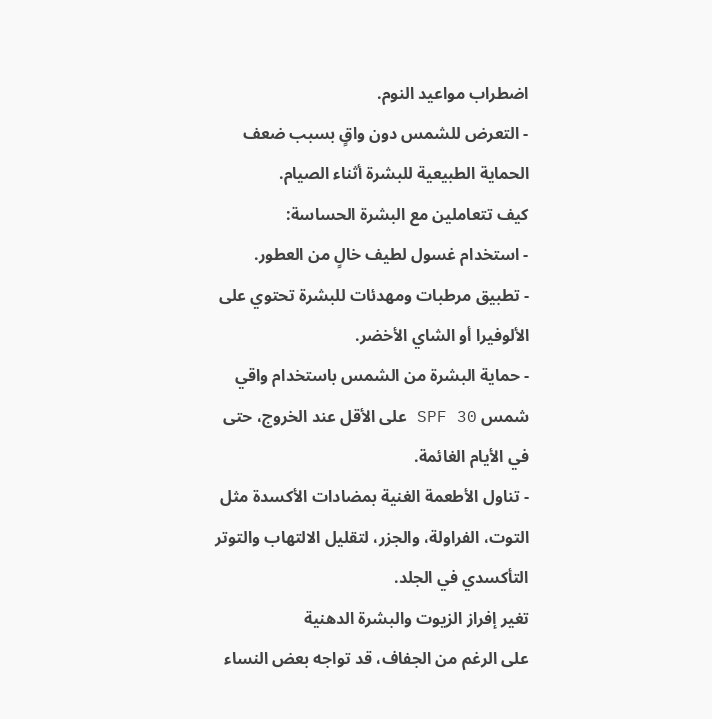اضطراب مواعيد النوم.
- التعرض للشمس دون واقٍ بسبب ضعف الحماية الطبيعية للبشرة أثناء الصيام.
كيف تتعاملين مع البشرة الحساسة:
- استخدام غسول لطيف خالٍ من العطور.
- تطبيق مرطبات ومهدئات للبشرة تحتوي على الألوفيرا أو الشاي الأخضر.
- حماية البشرة من الشمس باستخدام واقي شمس SPF 30 على الأقل عند الخروج، حتى في الأيام الغائمة.
- تناول الأطعمة الغنية بمضادات الأكسدة مثل التوت، الفراولة، والجزر، لتقليل الالتهاب والتوتر التأكسدي في الجلد.
تغير إفراز الزيوت والبشرة الدهنية
على الرغم من الجفاف، قد تواجه بعض النساء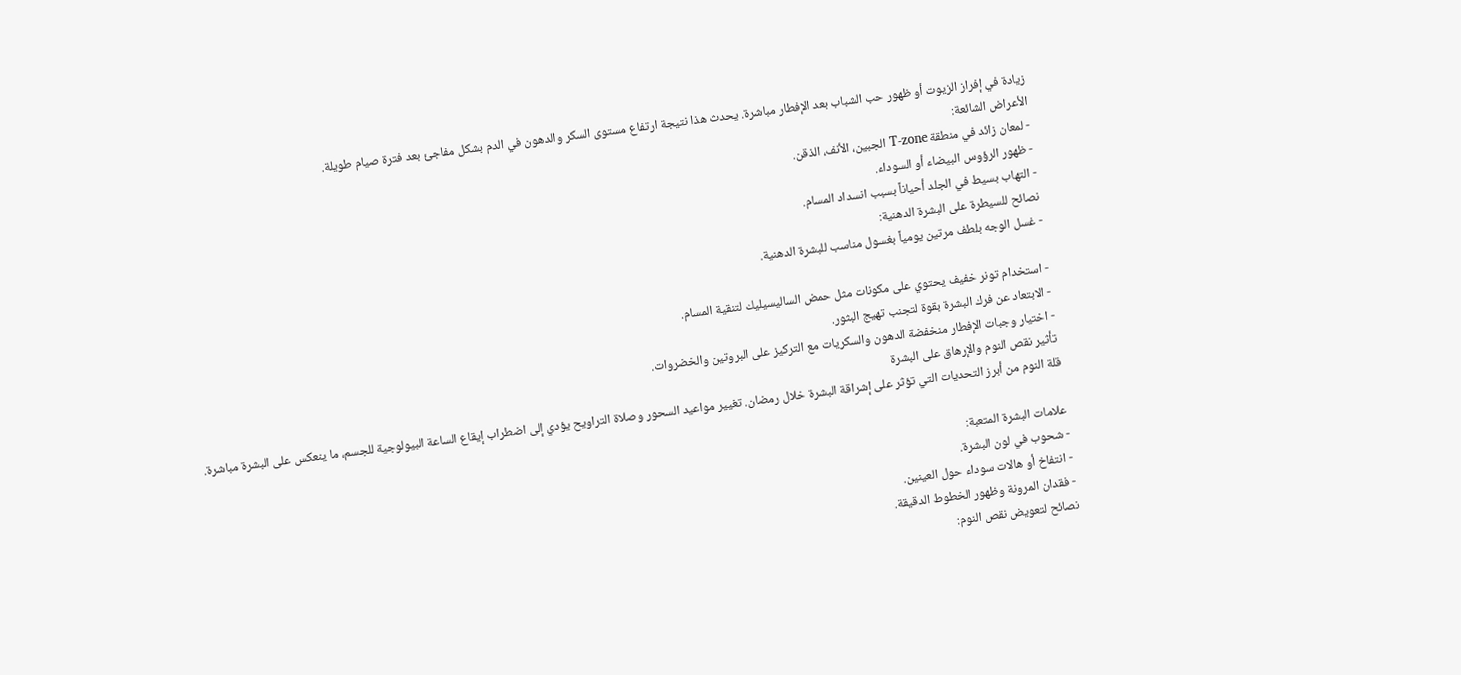زيادة في إفراز الزيوت أو ظهور حب الشباب بعد الإفطار مباشرة. يحدث هذا نتيجة ارتفاع مستوى السكر والدهون في الدم بشكل مفاجئ بعد فترة صيام طويلة.
الأعراض الشائعة:
- لمعان زائد في منطقة T-zone الجبين، الأنف، الذقن.
- ظهور الرؤوس البيضاء أو السوداء.
- التهاب بسيط في الجلد أحياناً بسبب انسداد المسام.
نصائح للسيطرة على البشرة الدهنية:
- غسل الوجه بلطف مرتين يومياً بغسول مناسب للبشرة الدهنية.

- استخدام تونر خفيف يحتوي على مكونات مثل حمض الساليسيليك لتنقية المسام.
- الابتعاد عن فرك البشرة بقوة لتجنب تهيج البثور.
- اختيار وجبات الإفطار منخفضة الدهون والسكريات مع التركيز على البروتين والخضروات.
تأثير نقص النوم والإرهاق على البشرة
قلة النوم من أبرز التحديات التي تؤثر على إشراقة البشرة خلال رمضان. تغيير مواعيد السحور وصلاة التراويح يؤدي إلى اضطراب إيقاع الساعة البيولوجية للجسم، ما ينعكس على البشرة مباشرة.

علامات البشرة المتعبة:
- شحوب في لون البشرة.
- انتفاخ أو هالات سوداء حول العينين.
- فقدان المرونة وظهور الخطوط الدقيقة.
نصائح لتعويض نقص النوم: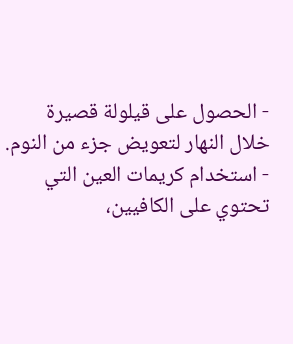- الحصول على قيلولة قصيرة خلال النهار لتعويض جزء من النوم.
- استخدام كريمات العين التي تحتوي على الكافيين،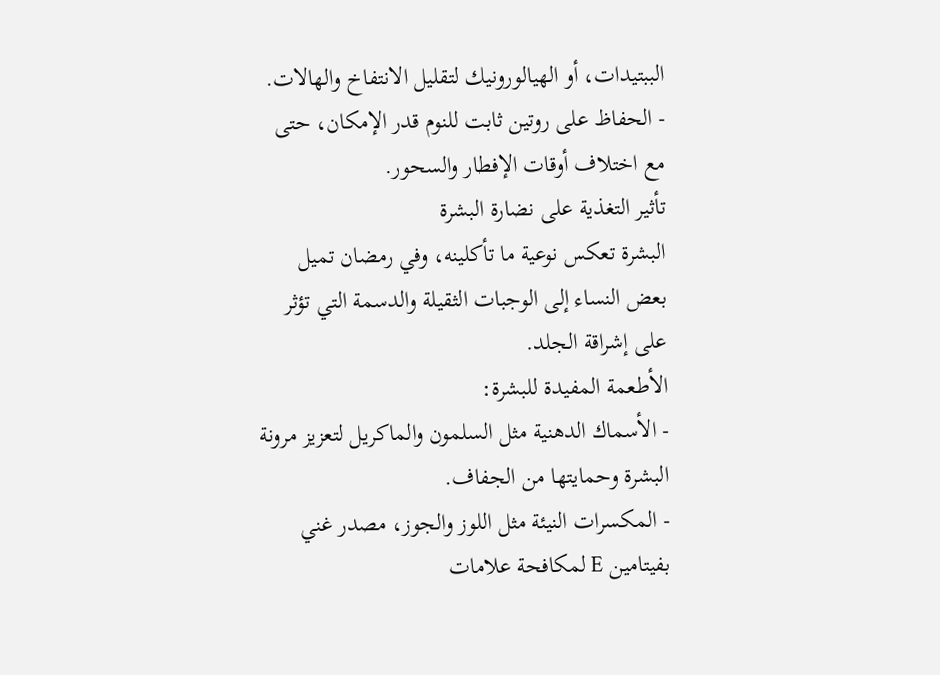الببتيدات، أو الهيالورونيك لتقليل الانتفاخ والهالات.
- الحفاظ على روتين ثابت للنوم قدر الإمكان، حتى مع اختلاف أوقات الإفطار والسحور.
تأثير التغذية على نضارة البشرة
البشرة تعكس نوعية ما تأكلينه، وفي رمضان تميل بعض النساء إلى الوجبات الثقيلة والدسمة التي تؤثر على إشراقة الجلد.
الأطعمة المفيدة للبشرة:
- الأسماك الدهنية مثل السلمون والماكريل لتعزيز مرونة البشرة وحمايتها من الجفاف.
- المكسرات النيئة مثل اللوز والجوز، مصدر غني بفيتامين E لمكافحة علامات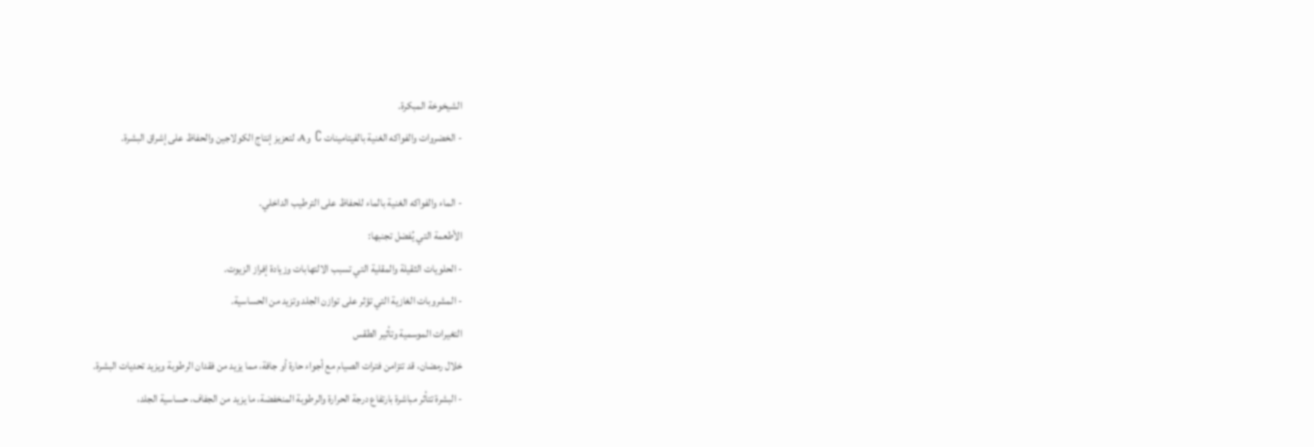الشيخوخة المبكرة.
- الخضروات والفواكه الغنية بالفيتامينات C وA، لتعزيز إنتاج الكولاجين والحفاظ على إشراق البشرة.

- الماء والفواكه الغنية بالماء للحفاظ على الترطيب الداخلي.
الأطعمة التي يُفضل تجنبها:
- الحلويات الثقيلة والمقلية التي تسبب الالتهابات وزيادة إفراز الزيوت.
- المشروبات الغازية التي تؤثر على توازن الجلد وتزيد من الحساسية.
التغيرات الموسمية وتأثير الطقس
خلال رمضان، قد تتزامن فترات الصيام مع أجواء حارة أو جافة، مما يزيد من فقدان الرطوبة ويزيد تحديات البشرة.
- البشرة تتأثر مباشرة بارتفاع درجة الحرارة والرطوبة المنخفضة، ما يزيد من الجفاف، حساسية الجلد،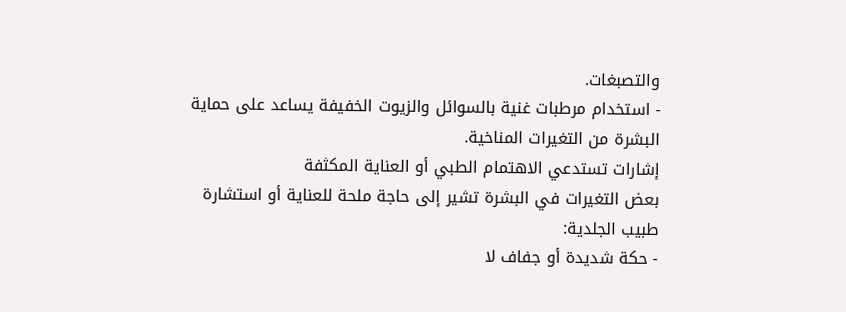والتصبغات.
- استخدام مرطبات غنية بالسوائل والزيوت الخفيفة يساعد على حماية البشرة من التغيرات المناخية.
إشارات تستدعي الاهتمام الطبي أو العناية المكثفة
بعض التغيرات في البشرة تشير إلى حاجة ملحة للعناية أو استشارة طبيب الجلدية:
- حكة شديدة أو جفاف لا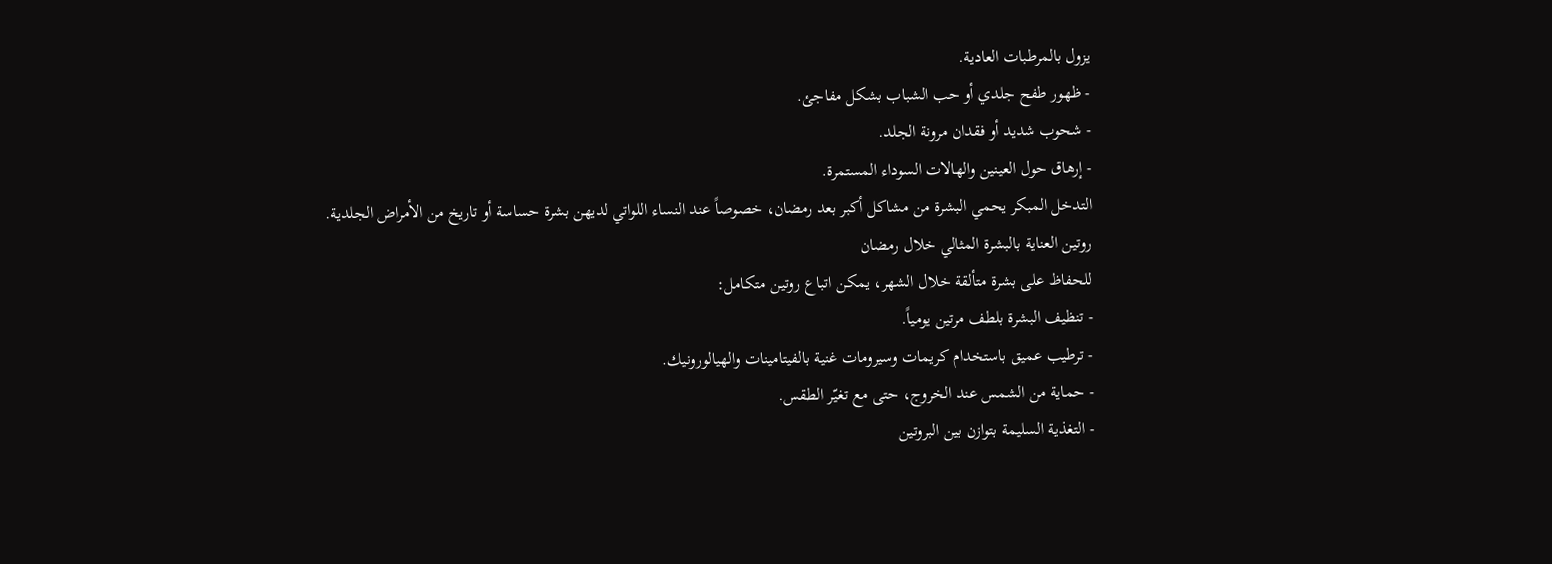يزول بالمرطبات العادية.
- ظهور طفح جلدي أو حب الشباب بشكل مفاجئ.
- شحوب شديد أو فقدان مرونة الجلد.
- إرهاق حول العينين والهالات السوداء المستمرة.
التدخل المبكر يحمي البشرة من مشاكل أكبر بعد رمضان، خصوصاً عند النساء اللواتي لديهن بشرة حساسة أو تاريخ من الأمراض الجلدية.
روتين العناية بالبشرة المثالي خلال رمضان
للحفاظ على بشرة متألقة خلال الشهر، يمكن اتباع روتين متكامل:
- تنظيف البشرة بلطف مرتين يومياً.
- ترطيب عميق باستخدام كريمات وسيرومات غنية بالفيتامينات والهيالورونيك.
- حماية من الشمس عند الخروج، حتى مع تغيّر الطقس.
- التغذية السليمة بتوازن بين البروتين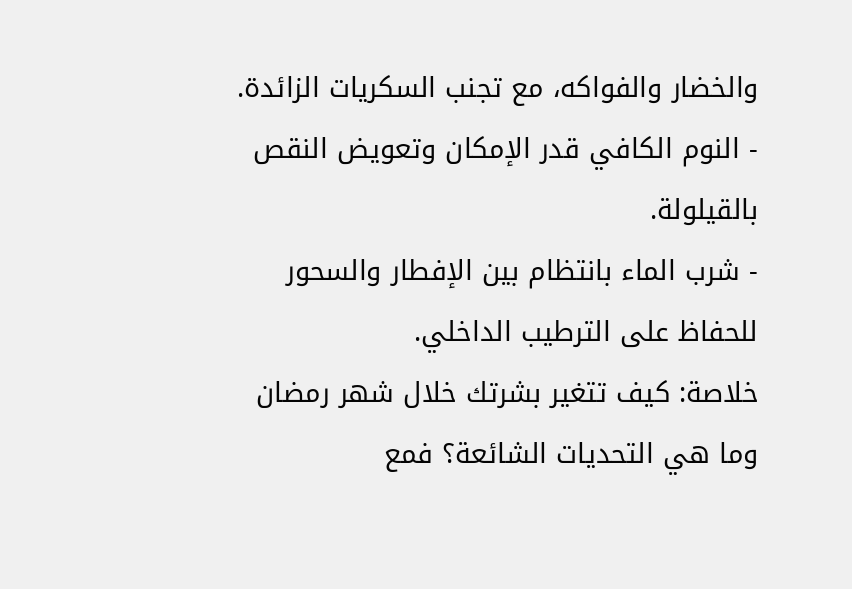والخضار والفواكه، مع تجنب السكريات الزائدة.
- النوم الكافي قدر الإمكان وتعويض النقص بالقيلولة.
- شرب الماء بانتظام بين الإفطار والسحور للحفاظ على الترطيب الداخلي.
خلاصة: كيف تتغير بشرتك خلال شهر رمضان وما هي التحديات الشائعة؟ فمع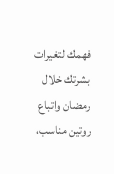فهمك لتغيرات بشرتك خلال رمضان واتباع روتين مناسب،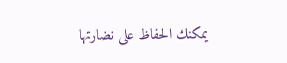يمكنك الحفاظ على نضارتها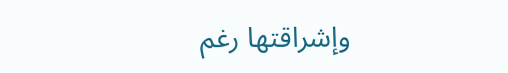وإشراقتها رغم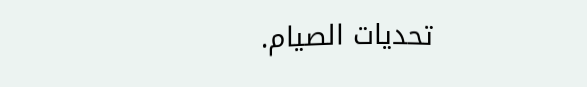تحديات الصيام.